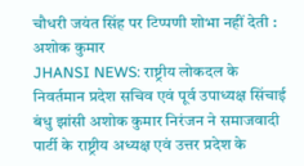चौधरी जयंत सिंह पर टिप्पणी शोभा नहीं देती : अशोक कुमार
JHANSI NEWS: राष्ट्रीय लोकदल के निवर्तमान प्रदेश सचिव एवं पूर्व उपाध्यक्ष सिंचाई बंधु झांसी अशोक कुमार निरंजन ने समाजवादी पार्टी के राष्ट्रीय अध्यक्ष एवं उत्तर प्रदेश के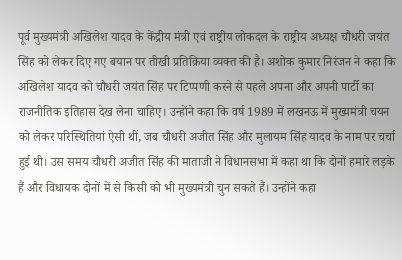पूर्व मुख्यमंत्री अखिलेश यादव के केंद्रीय मंत्री एवं राष्ट्रीय लोकदल के राष्ट्रीय अध्यक्ष चौधरी जयंत सिंह को लेकर दिए गए बयान पर तीखी प्रतिक्रिया व्यक्त की है। अशोक कुमार निरंजन ने कहा कि अखिलेश यादव को चौधरी जयंत सिंह पर टिप्पणी करने से पहले अपना और अपनी पार्टी का राजनीतिक इतिहास देख लेना चाहिए। उन्होंने कहा कि वर्ष 1989 में लखनऊ में मुख्यमंत्री चयन को लेकर परिस्थितियां ऐसी थीं, जब चौधरी अजीत सिंह और मुलायम सिंह यादव के नाम पर चर्चा हुई थी। उस समय चौधरी अजीत सिंह की माताजी ने विधानसभा में कहा था कि दोनों हमारे लड़के हैं और विधायक दोनों में से किसी को भी मुख्यमंत्री चुन सकते हैं। उन्होंने कहा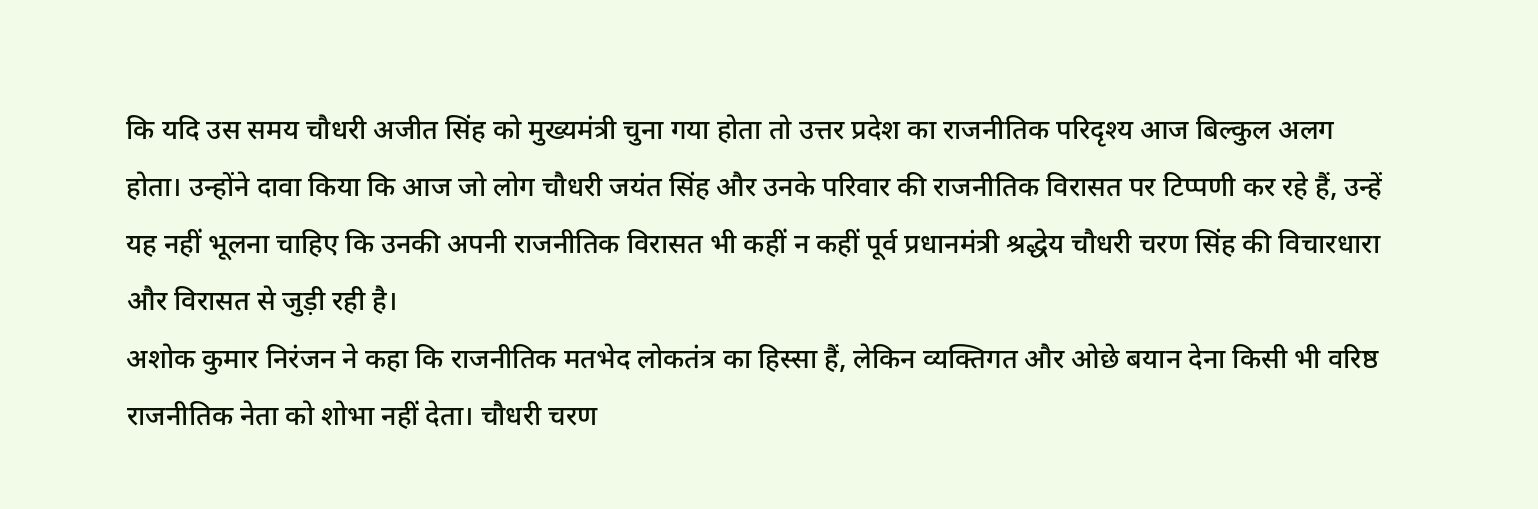कि यदि उस समय चौधरी अजीत सिंह को मुख्यमंत्री चुना गया होता तो उत्तर प्रदेश का राजनीतिक परिदृश्य आज बिल्कुल अलग होता। उन्होंने दावा किया कि आज जो लोग चौधरी जयंत सिंह और उनके परिवार की राजनीतिक विरासत पर टिप्पणी कर रहे हैं, उन्हें यह नहीं भूलना चाहिए कि उनकी अपनी राजनीतिक विरासत भी कहीं न कहीं पूर्व प्रधानमंत्री श्रद्धेय चौधरी चरण सिंह की विचारधारा और विरासत से जुड़ी रही है।
अशोक कुमार निरंजन ने कहा कि राजनीतिक मतभेद लोकतंत्र का हिस्सा हैं, लेकिन व्यक्तिगत और ओछे बयान देना किसी भी वरिष्ठ राजनीतिक नेता को शोभा नहीं देता। चौधरी चरण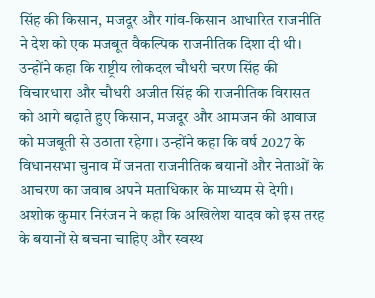सिंह की किसान, मजदूर और गांव-किसान आधारित राजनीति ने देश को एक मजबूत वैकल्पिक राजनीतिक दिशा दी थी। उन्होंने कहा कि राष्ट्रीय लोकदल चौधरी चरण सिंह की विचारधारा और चौधरी अजीत सिंह की राजनीतिक विरासत को आगे बढ़ाते हुए किसान, मजदूर और आमजन की आवाज को मजबूती से उठाता रहेगा। उन्होंने कहा कि वर्ष 2027 के विधानसभा चुनाव में जनता राजनीतिक बयानों और नेताओं के आचरण का जवाब अपने मताधिकार के माध्यम से देगी।
अशोक कुमार निरंजन ने कहा कि अखिलेश यादव को इस तरह के बयानों से बचना चाहिए और स्वस्थ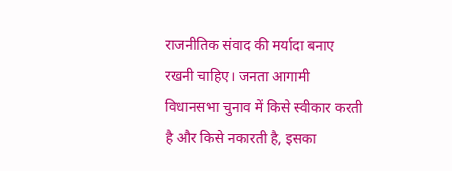राजनीतिक संवाद की मर्यादा बनाए रखनी चाहिए। जनता आगामी विधानसभा चुनाव में किसे स्वीकार करती है और किसे नकारती है, इसका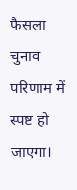फैसला चुनाव परिणाम में स्पष्ट हो जाएगा।